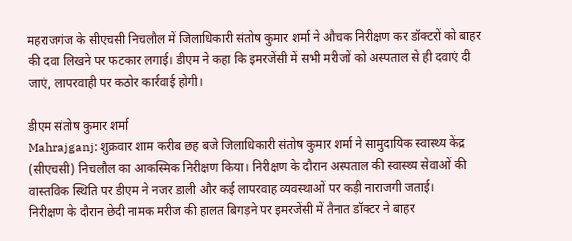महराजगंज के सीएचसी निचलौल में जिलाधिकारी संतोष कुमार शर्मा ने औचक निरीक्षण कर डॉक्टरों को बाहर की दवा लिखने पर फटकार लगाई। डीएम ने कहा कि इमरजेंसी में सभी मरीजों को अस्पताल से ही दवाएं दी जाएं, लापरवाही पर कठोर कार्रवाई होगी।

डीएम संतोष कुमार शर्मा
Mahrajganj: शुक्रवार शाम करीब छह बजे जिलाधिकारी संतोष कुमार शर्मा ने सामुदायिक स्वास्थ्य केंद्र (सीएचसी) निचलौल का आकस्मिक निरीक्षण किया। निरीक्षण के दौरान अस्पताल की स्वास्थ्य सेवाओं की वास्तविक स्थिति पर डीएम ने नजर डाली और कई लापरवाह व्यवस्थाओं पर कड़ी नाराजगी जताई।
निरीक्षण के दौरान छेदी नामक मरीज की हालत बिगड़ने पर इमरजेंसी में तैनात डॉक्टर ने बाहर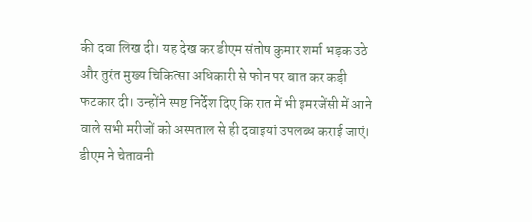की दवा लिख दी। यह देख कर डीएम संतोष कुमार शर्मा भड़क उठे और तुरंत मुख्य चिकित्सा अधिकारी से फोन पर बात कर कड़ी फटकार दी। उन्होंने स्पष्ट निर्देश दिए कि रात में भी इमरजेंसी में आने वाले सभी मरीजों को अस्पताल से ही दवाइयां उपलब्ध कराई जाएं।
डीएम ने चेतावनी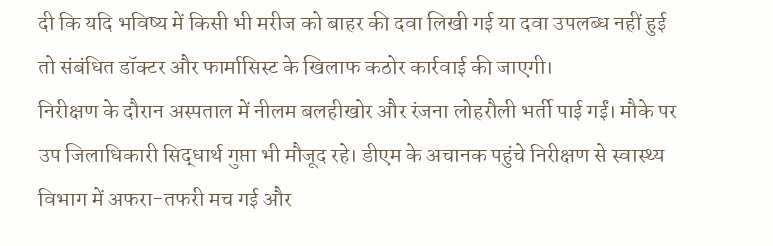दी कि यदि भविष्य में किसी भी मरीज को बाहर की दवा लिखी गई या दवा उपलब्ध नहीं हुई तो संबंधित डॉक्टर और फार्मासिस्ट के खिलाफ कठोर कार्रवाई की जाएगी।
निरीक्षण के दौरान अस्पताल में नीलम बलहीखोर और रंजना लोहरौली भर्ती पाई गईं। मौके पर उप जिलाधिकारी सिद्धार्थ गुप्ता भी मौजूद रहे। डीएम के अचानक पहुंचे निरीक्षण से स्वास्थ्य विभाग में अफरा-तफरी मच गई और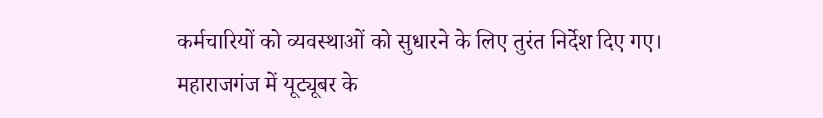कर्मचारियों को व्यवस्थाओं को सुधारने के लिए तुरंत निर्देश दिए गए।
महाराजगंज में यूट्यूबर के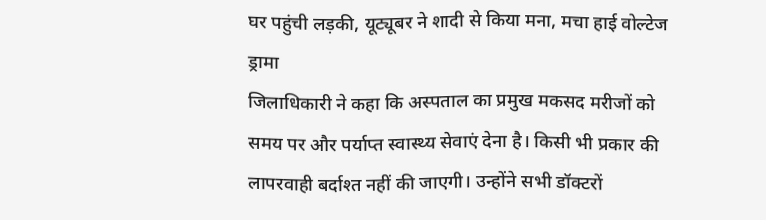घर पहुंची लड़की, यूट्यूबर ने शादी से किया मना, मचा हाई वोल्टेज ड्रामा
जिलाधिकारी ने कहा कि अस्पताल का प्रमुख मकसद मरीजों को समय पर और पर्याप्त स्वास्थ्य सेवाएं देना है। किसी भी प्रकार की लापरवाही बर्दाश्त नहीं की जाएगी। उन्होंने सभी डॉक्टरों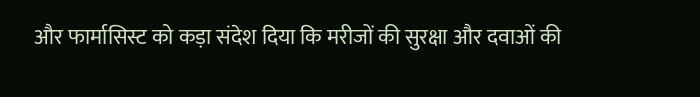और फार्मासिस्ट को कड़ा संदेश दिया कि मरीजों की सुरक्षा और दवाओं की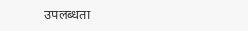उपलब्धता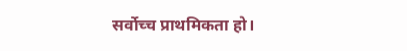सर्वोच्च प्राथमिकता हो।